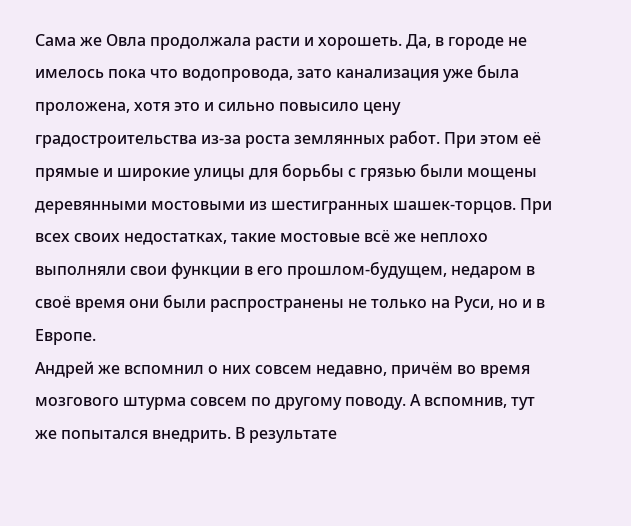Сама же Овла продолжала расти и хорошеть. Да, в городе не имелось пока что водопровода, зато канализация уже была проложена, хотя это и сильно повысило цену градостроительства из-за роста землянных работ. При этом её прямые и широкие улицы для борьбы с грязью были мощены деревянными мостовыми из шестигранных шашек-торцов. При всех своих недостатках, такие мостовые всё же неплохо выполняли свои функции в его прошлом-будущем, недаром в своё время они были распространены не только на Руси, но и в Европе.
Андрей же вспомнил о них совсем недавно, причём во время мозгового штурма совсем по другому поводу. А вспомнив, тут же попытался внедрить. В результате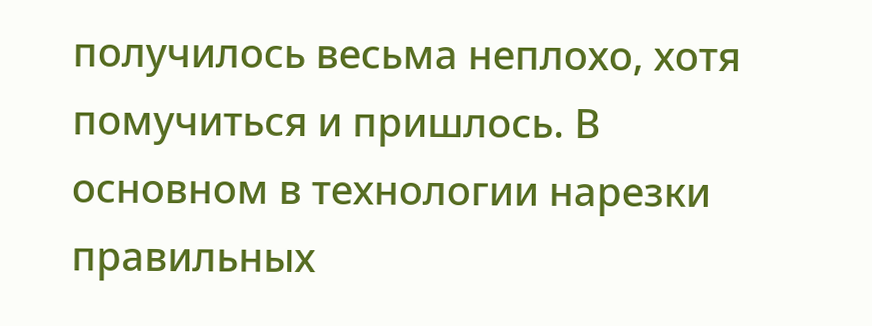получилось весьма неплохо, хотя помучиться и пришлось. В основном в технологии нарезки правильных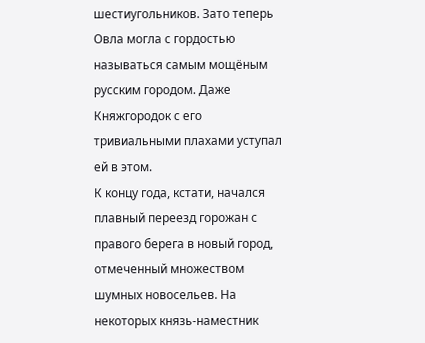шестиугольников. Зато теперь Овла могла с гордостью называться самым мощёным русским городом. Даже Княжгородок с его тривиальными плахами уступал ей в этом.
К концу года, кстати, начался плавный переезд горожан с правого берега в новый город, отмеченный множеством шумных новосельев. На некоторых князь-наместник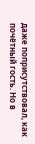даже поприсутствовал, как почётный гость. Но в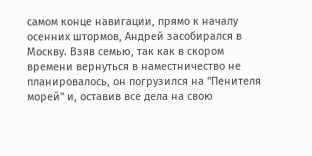самом конце навигации, прямо к началу осенних штормов, Андрей засобирался в Москву. Взяв семью, так как в скором времени вернуться в наместничество не планировалось, он погрузился на "Пенителя морей" и, оставив все дела на свою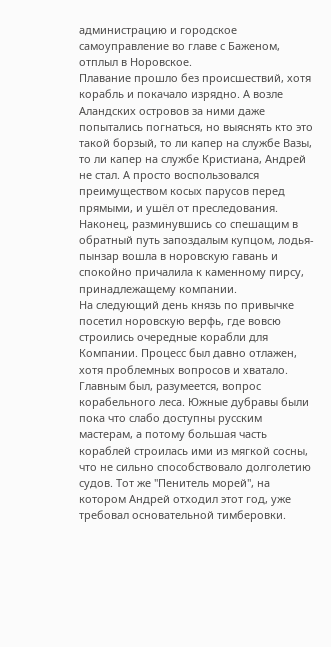администрацию и городское самоуправление во главе с Баженом, отплыл в Норовское.
Плавание прошло без происшествий, хотя корабль и покачало изрядно. А возле Аландских островов за ними даже попытались погнаться, но выяснять кто это такой борзый, то ли капер на службе Вазы, то ли капер на службе Кристиана, Андрей не стал. А просто воспользовался преимуществом косых парусов перед прямыми, и ушёл от преследования. Наконец, разминувшись со спешащим в обратный путь запоздалым купцом, лодья-пынзар вошла в норовскую гавань и спокойно причалила к каменному пирсу, принадлежащему компании.
На следующий день князь по привычке посетил норовскую верфь, где вовсю строились очередные корабли для Компании. Процесс был давно отлажен, хотя проблемных вопросов и хватало. Главным был, разумеется, вопрос корабельного леса. Южные дубравы были пока что слабо доступны русским мастерам, а потому большая часть кораблей строилась ими из мягкой сосны, что не сильно способствовало долголетию судов. Тот же "Пенитель морей", на котором Андрей отходил этот год, уже требовал основательной тимберовки.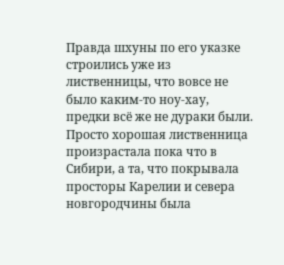Правда шхуны по его указке строились уже из лиственницы, что вовсе не было каким-то ноу-хау, предки всё же не дураки были. Просто хорошая лиственница произрастала пока что в Сибири, а та, что покрывала просторы Карелии и севера новгородчины была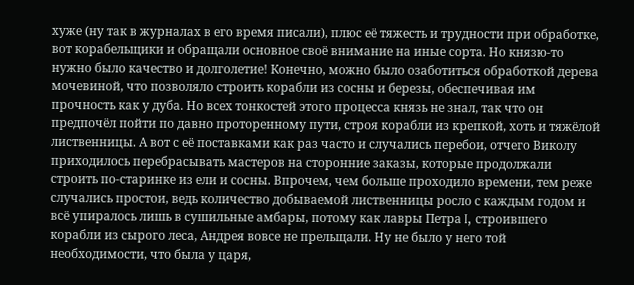хуже (ну так в журналах в его время писали), плюс её тяжесть и трудности при обработке, вот корабельщики и обращали основное своё внимание на иные сорта. Но князю-то нужно было качество и долголетие! Конечно, можно было озаботиться обработкой дерева мочевиной, что позволяло строить корабли из сосны и березы, обеспечивая им прочность как у дуба. Но всех тонкостей этого процесса князь не знал, так что он предпочёл пойти по давно проторенному пути, строя корабли из крепкой, хоть и тяжёлой лиственницы. А вот с её поставками как раз часто и случались перебои, отчего Виколу приходилось перебрасывать мастеров на сторонние заказы, которые продолжали строить по-старинке из ели и сосны. Впрочем, чем больше проходило времени, тем реже случались простои, ведь количество добываемой лиственницы росло с каждым годом и всё упиралось лишь в сушильные амбары, потому как лавры Петра I, строившего корабли из сырого леса, Андрея вовсе не прельщали. Ну не было у него той необходимости, что была у царя,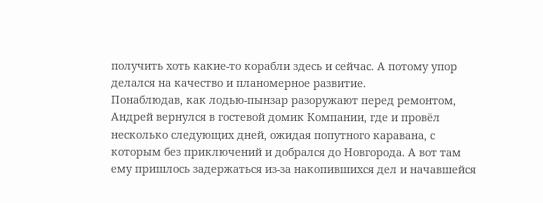получить хоть какие-то корабли здесь и сейчас. А потому упор делался на качество и планомерное развитие.
Понаблюдав, как лодью-пынзар разоружают перед ремонтом, Андрей вернулся в гостевой домик Компании, где и провёл несколько следующих дней, ожидая попутного каравана, с которым без приключений и добрался до Новгорода. А вот там ему пришлось задержаться из-за накопившихся дел и начавшейся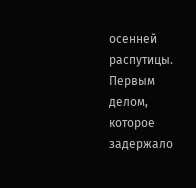осенней распутицы.
Первым делом, которое задержало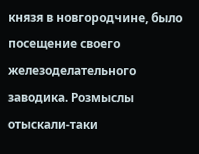князя в новгородчине, было посещение своего железоделательного заводика. Розмыслы отыскали-таки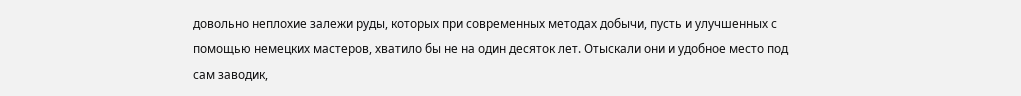довольно неплохие залежи руды, которых при современных методах добычи, пусть и улучшенных с помощью немецких мастеров, хватило бы не на один десяток лет. Отыскали они и удобное место под сам заводик,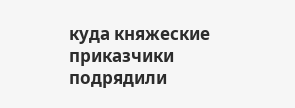куда княжеские приказчики подрядили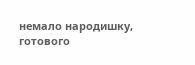немало народишку, готового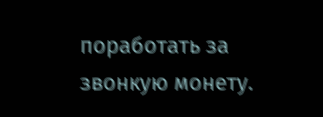поработать за звонкую монету.